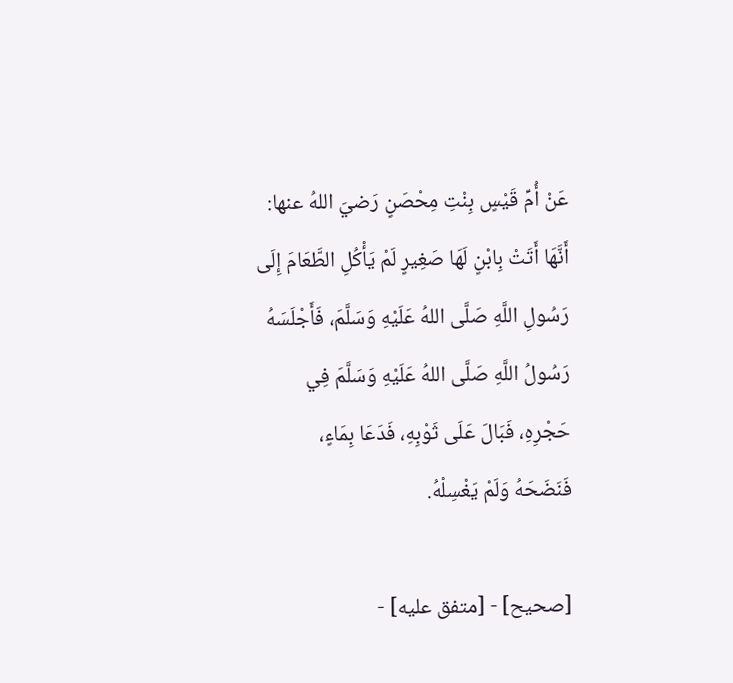عَنْ أُمِّ قَيْسٍ بِنْتِ مِحْصَنٍ رَضيَ اللهُ عنها:
أَنَّهَا أَتَتْ بِابْنٍ لَهَا صَغِيرٍ لَمْ يَأْكُلِ الطَّعَامَ إِلَى رَسُولِ اللَّهِ صَلَّى اللهُ عَلَيْهِ وَسَلَّمَ، فَأَجْلَسَهُ رَسُولُ اللَّهِ صَلَّى اللهُ عَلَيْهِ وَسَلَّمَ فِي حَجْرِهِ، فَبَالَ عَلَى ثَوْبِهِ، فَدَعَا بِمَاءٍ، فَنَضَحَهُ وَلَمْ يَغْسِلْهُ.

[صحيح] - [متفق عليه] -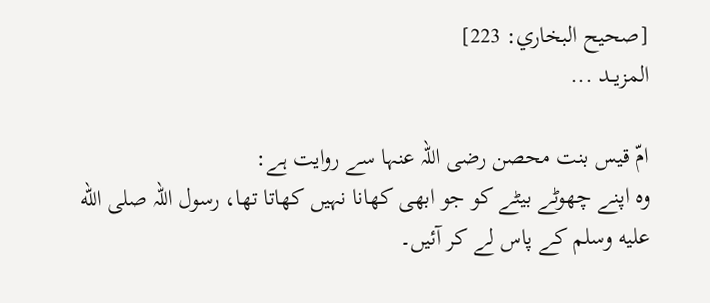[صحيح البخاري: 223]
المزيــد ...

امّ قیس بنت محصن رضی اللہ عنہا سے روایت ہے:
وہ اپنے چھوٹے بیٹے کو جو ابھی کھانا نہیں کھاتا تھا، رسول اللہ صلى الله عليه وسلم کے پاس لے کر آئیں۔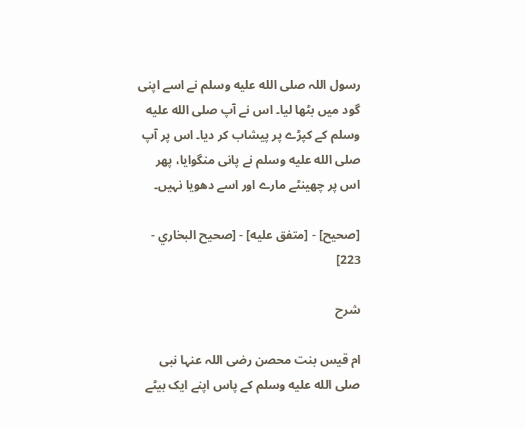رسول اللہ صلى الله عليه وسلم نے اسے اپنی گود میں بٹھا لیا۔ اس نے آپ صلى الله عليه وسلم کے کپڑے پر پیشاب کر دیا۔ اس پر آپ صلى الله عليه وسلم نے پانی منگوایا، پھر اس پر چھینٹے مارے اور اسے دھویا نہیں۔

[صحيح] - [متفق عليه] - [صحيح البخاري - 223]

شرح

ام قیس بنت محصن رضی اللہ عنہا نبی صلى الله عليه وسلم کے پاس اپنے ایک بیٹے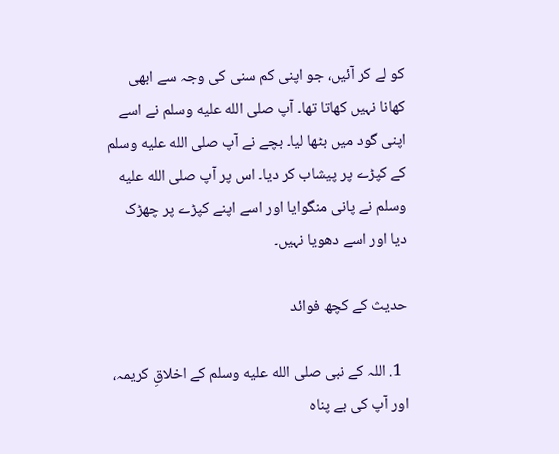کو لے کر آئیں، جو اپنی کم سنی کی وجہ سے ابھی کھانا نہیں کھاتا تھا۔ آپ صلى الله عليه وسلم نے اسے اپنی گود میں بٹھا لیا۔ بچے نے آپ صلى الله عليه وسلم کے کپڑے پر پیشاب کر دیا۔ اس پر آپ صلى الله عليه وسلم نے پانی منگوایا اور اسے اپنے کپڑے پر چھڑک دیا اور اسے دھویا نہیں۔

حدیث کے کچھ فوائد

  1. اللہ کے نبی صلى الله عليه وسلم کے اخلاقِ کریمہ، اور آپ کی بے پناہ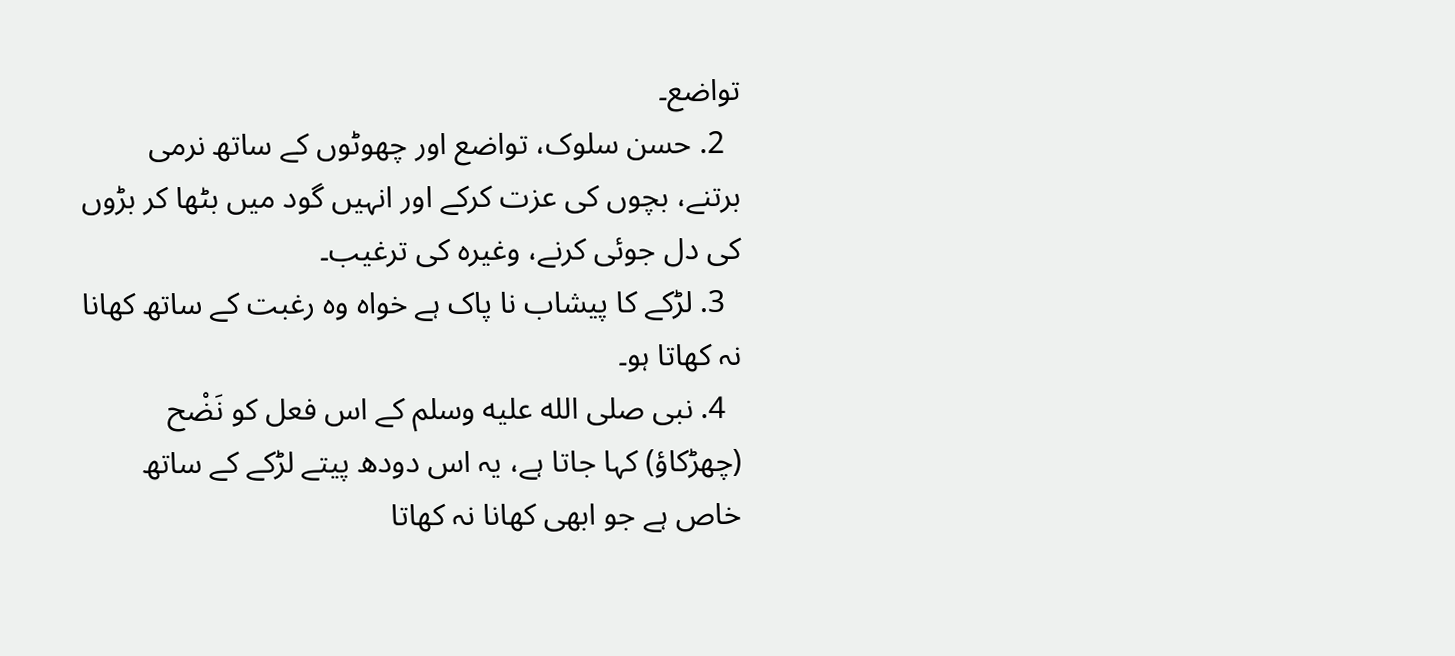تواضع۔
  2. حسن سلوک، تواضع اور چھوٹوں کے ساتھ نرمی برتنے، بچوں کی عزت کرکے اور انہیں گود میں بٹھا کر بڑوں کی دل جوئی کرنے، وغیرہ کی ترغیب۔
  3. لڑکے کا پیشاب نا پاک ہے خواہ وہ رغبت کے ساتھ کھانا نہ کھاتا ہو۔
  4. نبی صلى الله عليه وسلم کے اس فعل کو نَضْح (چھڑکاؤ) کہا جاتا ہے، یہ اس دودھ پیتے لڑکے کے ساتھ خاص ہے جو ابھی کھانا نہ کھاتا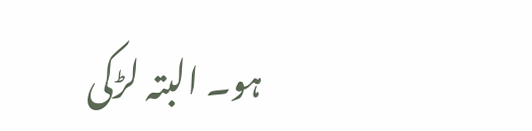ہو۔ البتہ لڑکی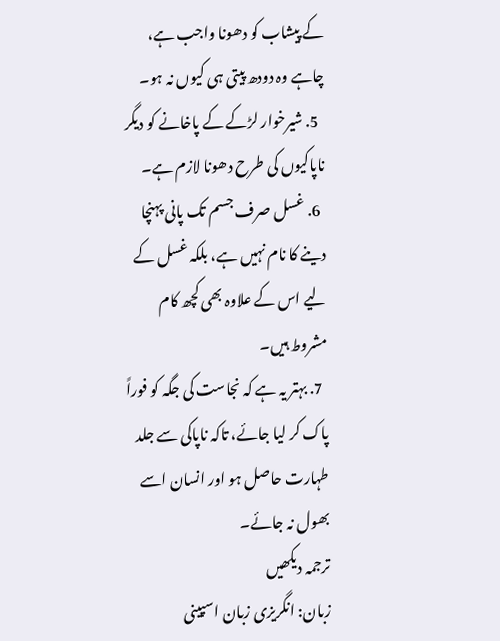کے پیشاب کو دھونا واجب ہے، چاہے وہ دودھ پیتی ہی کیوں نہ ہو۔
  5. شیرخوار لڑکے کے پاخانے کو دیگر ناپاکیوں کی طرح دھونا لازم ہے۔
  6. غسل صرف جسم تک پانی پہنچا دینے کا نام نہیں ہے، بلکہ غسل کے لیے اس کے علاوہ بھی کچھ کام مشروط ہیں۔
  7. بہتر یہ ہے کہ نجاست کی جگہ کو فوراً پاک کر لیا جائے، تاکہ ناپاکی سے جلد طہارت حاصل ہو اور انسان اسے بھول نہ جائے۔
ترجمہ دیکھیں
زبان: انگریزی زبان اسپینی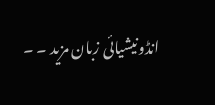انڈونیشیائی زبان مزید ۔ ۔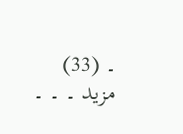۔ (33)
مزید ۔ ۔ ۔